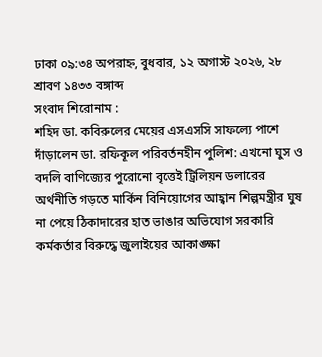ঢাকা ০৯:৩৪ অপরাহ্ন, বুধবার, ১২ অগাস্ট ২০২৬, ২৮ শ্রাবণ ১৪৩৩ বঙ্গাব্দ
সংবাদ শিরোনাম :
শহিদ ডা. কবিরুলের মেয়ের এসএসসি সাফল্যে পাশে দাঁড়ালেন ডা. রফিকূল পরিবর্তনহীন পুলিশ: এখনো ঘুস ও বদলি বাণিজ্যের পুরোনো বৃত্তেই ট্রিলিয়ন ডলারের অর্থনীতি গড়তে মার্কিন বিনিয়োগের আহ্বান শিল্পমন্ত্রীর ঘুষ না পেয়ে ঠিকাদারের হাত ভাঙার অভিযোগ সরকারি কর্মকর্তার বিরুদ্ধে জুলাইয়ের আকাঙ্ক্ষা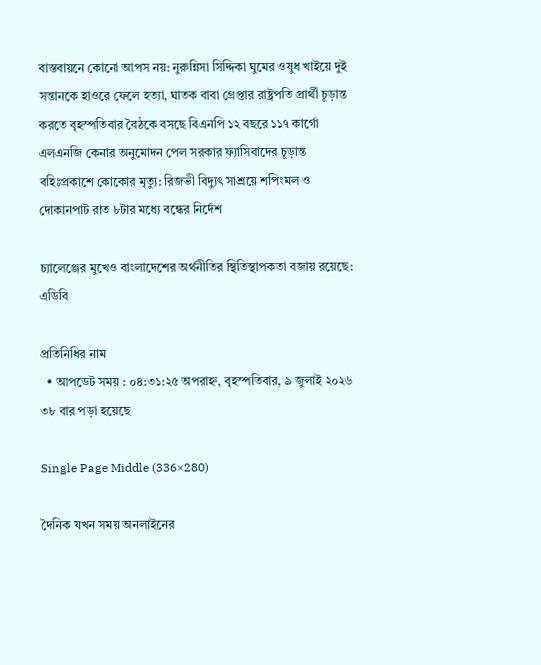বাস্তবায়নে কোনো আপস নয়: নুরুন্নিসা সিদ্দিকা ঘুমের ওষুধ খাইয়ে দুই সন্তানকে হাওরে ফেলে হত্যা, ঘাতক বাবা গ্রেপ্তার রাষ্ট্রপতি প্রার্থী চূড়ান্ত করতে বৃহস্পতিবার বৈঠকে বসছে বিএনপি ১২ বছরে ১১৭ কার্গো এলএনজি কেনার অনুমোদন পেল সরকার ফ্যাসিবাদের চূড়ান্ত বহিঃপ্রকাশে কোকোর মৃত্যু: রিজভী বিদ্যুৎ সাশ্রয়ে শপিংমল ও দোকানপাট রাত ৮টার মধ্যে বন্ধের নির্দেশ

চ্যালেঞ্জের মুখেও বাংলাদেশের অর্থনীতির স্থিতিস্থাপকতা বজায় রয়েছে: এডিবি

প্রতিনিধির নাম
  • আপডেট সময় : ০৪:৩১:২৫ অপরাহ্ন, বৃহস্পতিবার, ৯ জুলাই ২০২৬ ৩৮ বার পড়া হয়েছে

Single Page Middle (336×280)

দৈনিক যখন সময় অনলাইনের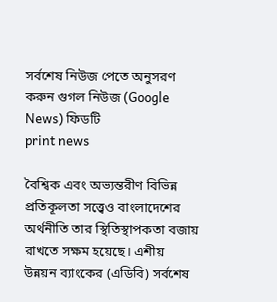সর্বশেষ নিউজ পেতে অনুসরণ করুন গুগল নিউজ (Google News) ফিডটি
print news

বৈশ্বিক এবং অভ্যন্তরীণ বিভিন্ন প্রতিকূলতা সত্ত্বেও বাংলাদেশের অর্থনীতি তার স্থিতিস্থাপকতা বজায় রাখতে সক্ষম হয়েছে। এশীয় উন্নয়ন ব্যাংকের (এডিবি) সর্বশেষ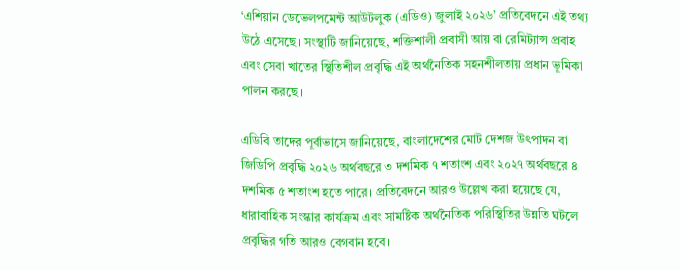‘এশিয়ান ডেভেলপমেন্ট আউটলুক (এডিও) জুলাই ২০২৬’ প্রতিবেদনে এই তথ্য উঠে এসেছে। সংস্থাটি জানিয়েছে, শক্তিশালী প্রবাসী আয় বা রেমিট্যান্স প্রবাহ এবং সেবা খাতের স্থিতিশীল প্রবৃদ্ধি এই অর্থনৈতিক সহনশীলতায় প্রধান ভূমিকা পালন করছে।

এডিবি তাদের পূর্বাভাসে জানিয়েছে, বাংলাদেশের মোট দেশজ উৎপাদন বা জিডিপি প্রবৃদ্ধি ২০২৬ অর্থবছরে ৩ দশমিক ৭ শতাংশ এবং ২০২৭ অর্থবছরে ৪ দশমিক ৫ শতাংশ হতে পারে। প্রতিবেদনে আরও উল্লেখ করা হয়েছে যে, ধারাবাহিক সংস্কার কার্যক্রম এবং সামষ্টিক অর্থনৈতিক পরিস্থিতির উন্নতি ঘটলে প্রবৃদ্ধির গতি আরও বেগবান হবে।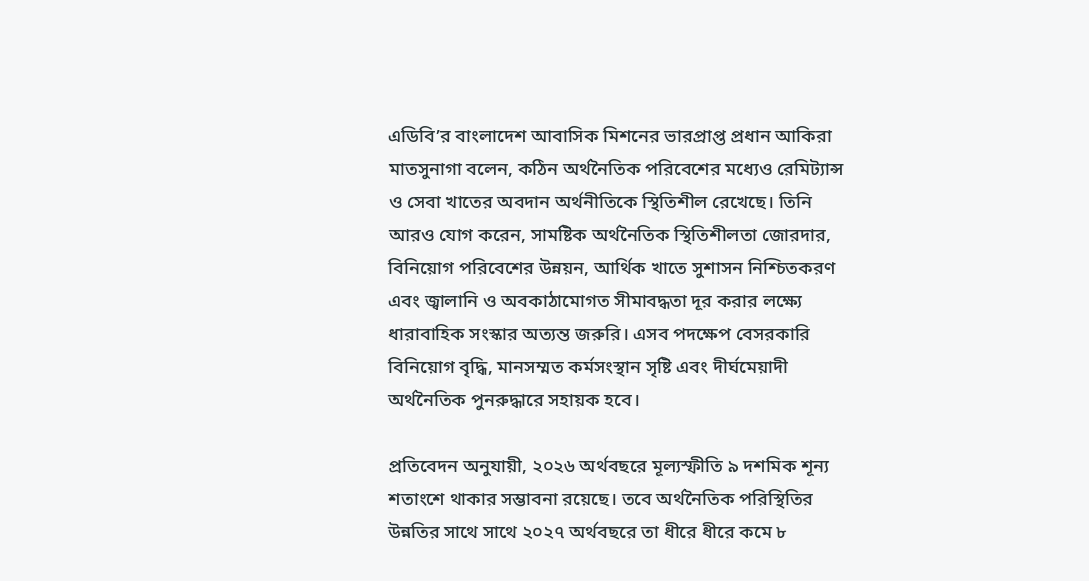এডিবি’র বাংলাদেশ আবাসিক মিশনের ভারপ্রাপ্ত প্রধান আকিরা মাতসুনাগা বলেন, কঠিন অর্থনৈতিক পরিবেশের মধ্যেও রেমিট্যান্স ও সেবা খাতের অবদান অর্থনীতিকে স্থিতিশীল রেখেছে। তিনি আরও যোগ করেন, সামষ্টিক অর্থনৈতিক স্থিতিশীলতা জোরদার, বিনিয়োগ পরিবেশের উন্নয়ন, আর্থিক খাতে সুশাসন নিশ্চিতকরণ এবং জ্বালানি ও অবকাঠামোগত সীমাবদ্ধতা দূর করার লক্ষ্যে ধারাবাহিক সংস্কার অত্যন্ত জরুরি। এসব পদক্ষেপ বেসরকারি বিনিয়োগ বৃদ্ধি, মানসম্মত কর্মসংস্থান সৃষ্টি এবং দীর্ঘমেয়াদী অর্থনৈতিক পুনরুদ্ধারে সহায়ক হবে।

প্রতিবেদন অনুযায়ী, ২০২৬ অর্থবছরে মূল্যস্ফীতি ৯ দশমিক শূন্য শতাংশে থাকার সম্ভাবনা রয়েছে। তবে অর্থনৈতিক পরিস্থিতির উন্নতির সাথে সাথে ২০২৭ অর্থবছরে তা ধীরে ধীরে কমে ৮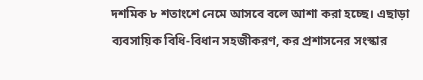দশমিক ৮ শতাংশে নেমে আসবে বলে আশা করা হচ্ছে। এছাড়া ব্যবসায়িক বিধি-বিধান সহজীকরণ, কর প্রশাসনের সংস্কার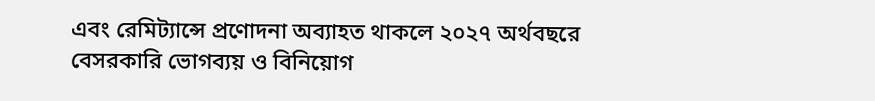এবং রেমিট্যান্সে প্রণোদনা অব্যাহত থাকলে ২০২৭ অর্থবছরে বেসরকারি ভোগব্যয় ও বিনিয়োগ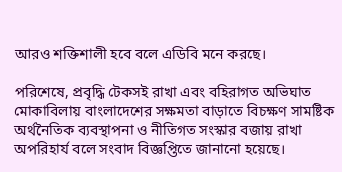আরও শক্তিশালী হবে বলে এডিবি মনে করছে।

পরিশেষে, প্রবৃদ্ধি টেকসই রাখা এবং বহিরাগত অভিঘাত মোকাবিলায় বাংলাদেশের সক্ষমতা বাড়াতে বিচক্ষণ সামষ্টিক অর্থনৈতিক ব্যবস্থাপনা ও নীতিগত সংস্কার বজায় রাখা অপরিহার্য বলে সংবাদ বিজ্ঞপ্তিতে জানানো হয়েছে।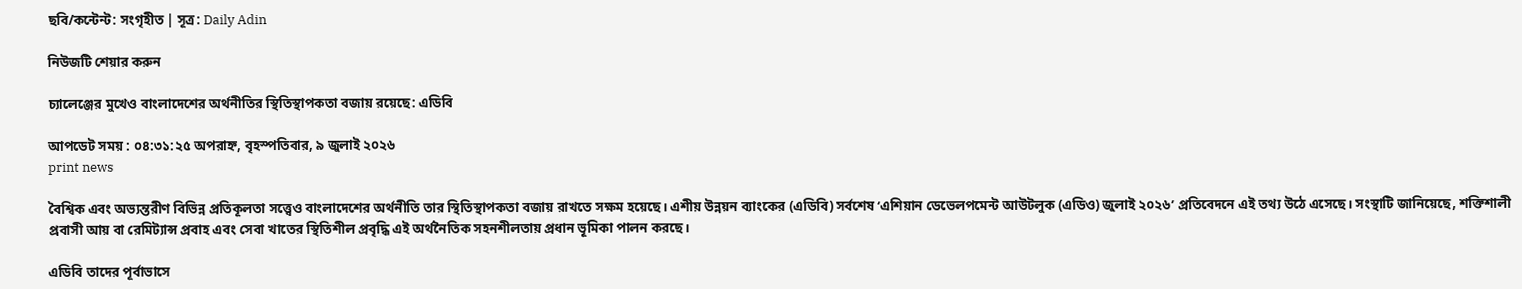ছবি/কন্টেন্ট: সংগৃহীত | সূত্র: Daily Adin

নিউজটি শেয়ার করুন

চ্যালেঞ্জের মুখেও বাংলাদেশের অর্থনীতির স্থিতিস্থাপকতা বজায় রয়েছে: এডিবি

আপডেট সময় : ০৪:৩১:২৫ অপরাহ্ন, বৃহস্পতিবার, ৯ জুলাই ২০২৬
print news

বৈশ্বিক এবং অভ্যন্তরীণ বিভিন্ন প্রতিকূলতা সত্ত্বেও বাংলাদেশের অর্থনীতি তার স্থিতিস্থাপকতা বজায় রাখতে সক্ষম হয়েছে। এশীয় উন্নয়ন ব্যাংকের (এডিবি) সর্বশেষ ‘এশিয়ান ডেভেলপমেন্ট আউটলুক (এডিও) জুলাই ২০২৬’ প্রতিবেদনে এই তথ্য উঠে এসেছে। সংস্থাটি জানিয়েছে, শক্তিশালী প্রবাসী আয় বা রেমিট্যান্স প্রবাহ এবং সেবা খাতের স্থিতিশীল প্রবৃদ্ধি এই অর্থনৈতিক সহনশীলতায় প্রধান ভূমিকা পালন করছে।

এডিবি তাদের পূর্বাভাসে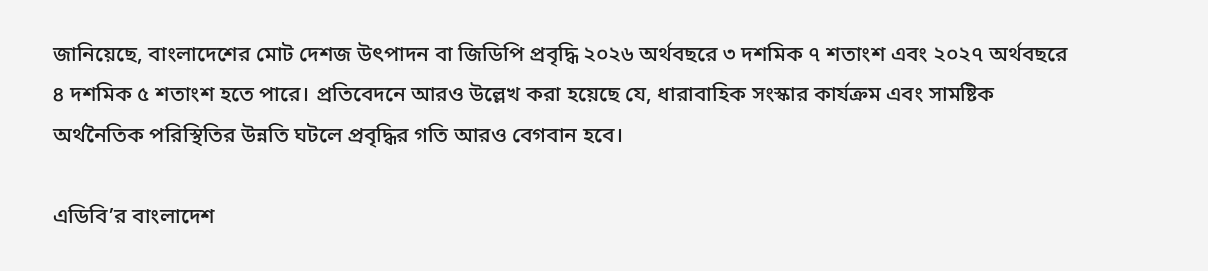জানিয়েছে, বাংলাদেশের মোট দেশজ উৎপাদন বা জিডিপি প্রবৃদ্ধি ২০২৬ অর্থবছরে ৩ দশমিক ৭ শতাংশ এবং ২০২৭ অর্থবছরে ৪ দশমিক ৫ শতাংশ হতে পারে। প্রতিবেদনে আরও উল্লেখ করা হয়েছে যে, ধারাবাহিক সংস্কার কার্যক্রম এবং সামষ্টিক অর্থনৈতিক পরিস্থিতির উন্নতি ঘটলে প্রবৃদ্ধির গতি আরও বেগবান হবে।

এডিবি’র বাংলাদেশ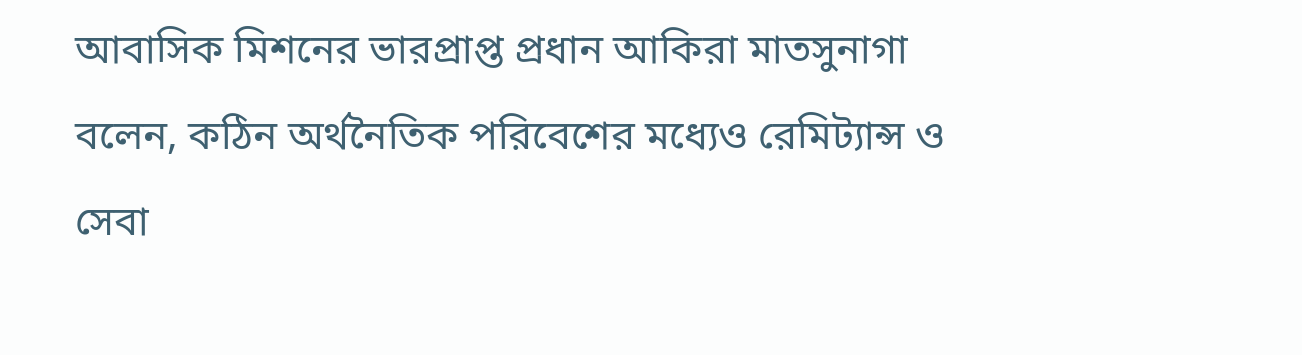আবাসিক মিশনের ভারপ্রাপ্ত প্রধান আকিরা মাতসুনাগা বলেন, কঠিন অর্থনৈতিক পরিবেশের মধ্যেও রেমিট্যান্স ও সেবা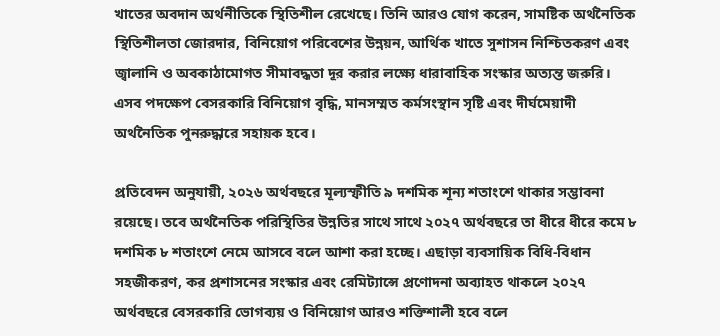খাতের অবদান অর্থনীতিকে স্থিতিশীল রেখেছে। তিনি আরও যোগ করেন, সামষ্টিক অর্থনৈতিক স্থিতিশীলতা জোরদার, বিনিয়োগ পরিবেশের উন্নয়ন, আর্থিক খাতে সুশাসন নিশ্চিতকরণ এবং জ্বালানি ও অবকাঠামোগত সীমাবদ্ধতা দূর করার লক্ষ্যে ধারাবাহিক সংস্কার অত্যন্ত জরুরি। এসব পদক্ষেপ বেসরকারি বিনিয়োগ বৃদ্ধি, মানসম্মত কর্মসংস্থান সৃষ্টি এবং দীর্ঘমেয়াদী অর্থনৈতিক পুনরুদ্ধারে সহায়ক হবে।

প্রতিবেদন অনুযায়ী, ২০২৬ অর্থবছরে মূল্যস্ফীতি ৯ দশমিক শূন্য শতাংশে থাকার সম্ভাবনা রয়েছে। তবে অর্থনৈতিক পরিস্থিতির উন্নতির সাথে সাথে ২০২৭ অর্থবছরে তা ধীরে ধীরে কমে ৮ দশমিক ৮ শতাংশে নেমে আসবে বলে আশা করা হচ্ছে। এছাড়া ব্যবসায়িক বিধি-বিধান সহজীকরণ, কর প্রশাসনের সংস্কার এবং রেমিট্যান্সে প্রণোদনা অব্যাহত থাকলে ২০২৭ অর্থবছরে বেসরকারি ভোগব্যয় ও বিনিয়োগ আরও শক্তিশালী হবে বলে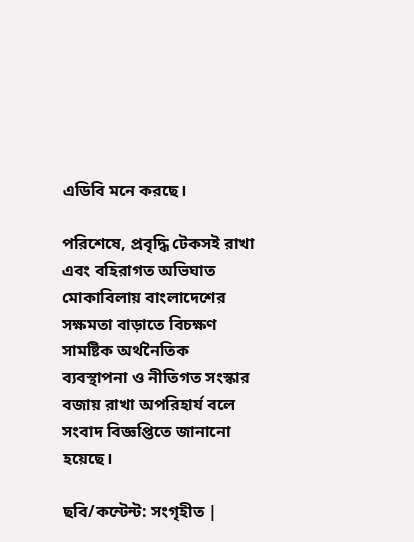এডিবি মনে করছে।

পরিশেষে, প্রবৃদ্ধি টেকসই রাখা এবং বহিরাগত অভিঘাত মোকাবিলায় বাংলাদেশের সক্ষমতা বাড়াতে বিচক্ষণ সামষ্টিক অর্থনৈতিক ব্যবস্থাপনা ও নীতিগত সংস্কার বজায় রাখা অপরিহার্য বলে সংবাদ বিজ্ঞপ্তিতে জানানো হয়েছে।

ছবি/কন্টেন্ট: সংগৃহীত |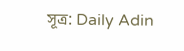সূত্র: Daily Adin